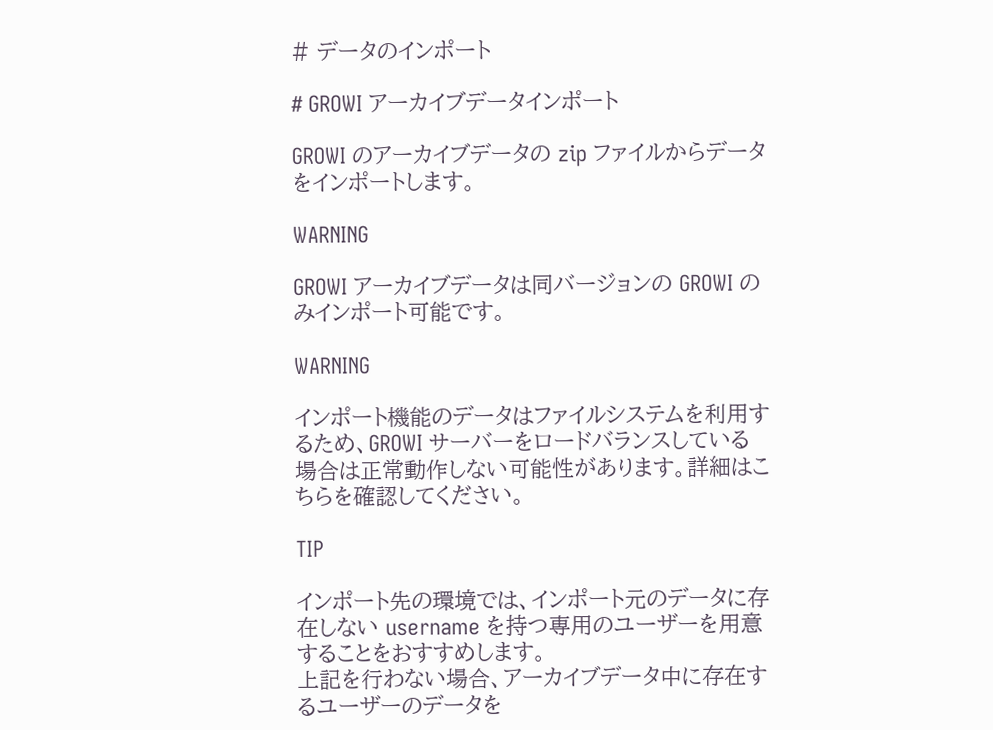# データのインポート

# GROWI アーカイブデータインポート

GROWI のアーカイブデータの zip ファイルからデータをインポートします。

WARNING

GROWI アーカイブデータは同バージョンの GROWI のみインポート可能です。

WARNING

インポート機能のデータはファイルシステムを利用するため、GROWI サーバーをロードバランスしている場合は正常動作しない可能性があります。詳細はこちらを確認してください。

TIP

インポート先の環境では、インポート元のデータに存在しない username を持つ専用のユーザーを用意することをおすすめします。
上記を行わない場合、アーカイブデータ中に存在するユーザーのデータを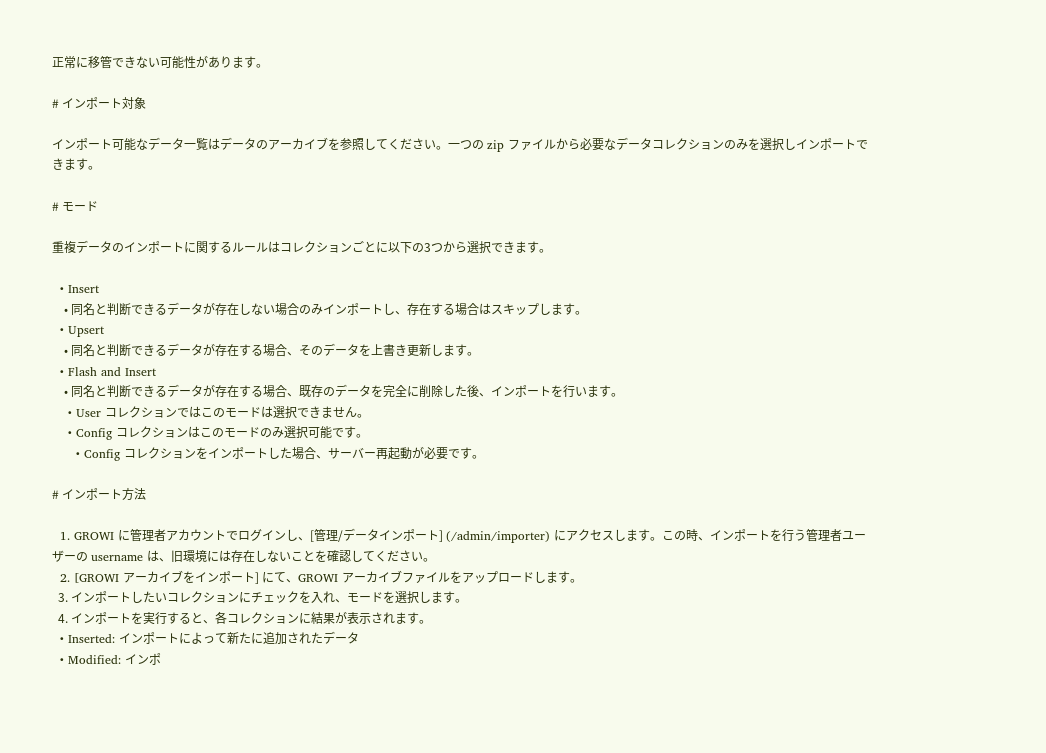正常に移管できない可能性があります。

# インポート対象

インポート可能なデータ一覧はデータのアーカイブを参照してください。一つの zip ファイルから必要なデータコレクションのみを選択しインポートできます。

# モード

重複データのインポートに関するルールはコレクションごとに以下の3つから選択できます。

  • Insert
    • 同名と判断できるデータが存在しない場合のみインポートし、存在する場合はスキップします。
  • Upsert
    • 同名と判断できるデータが存在する場合、そのデータを上書き更新します。
  • Flash and Insert
    • 同名と判断できるデータが存在する場合、既存のデータを完全に削除した後、インポートを行います。
    • User コレクションではこのモードは選択できません。
    • Config コレクションはこのモードのみ選択可能です。
      • Config コレクションをインポートした場合、サーバー再起動が必要です。

# インポート方法

  1. GROWI に管理者アカウントでログインし、[管理/データインポート] (/admin/importer) にアクセスします。この時、インポートを行う管理者ユーザーの username は、旧環境には存在しないことを確認してください。
  2. [GROWI アーカイブをインポート] にて、GROWI アーカイブファイルをアップロードします。
  3. インポートしたいコレクションにチェックを入れ、モードを選択します。
  4. インポートを実行すると、各コレクションに結果が表示されます。
  • Inserted: インポートによって新たに追加されたデータ
  • Modified: インポ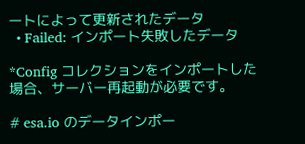ートによって更新されたデータ
  • Failed: インポート失敗したデータ

*Config コレクションをインポートした場合、サーバー再起動が必要です。

# esa.io のデータインポー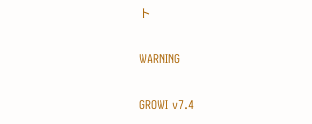ト

WARNING

GROWI v7.4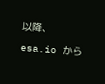以降、esa.io から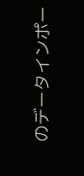のデータインポー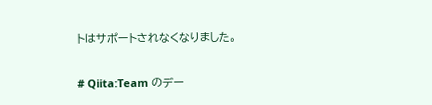トはサポートされなくなりました。

# Qiita:Team のデー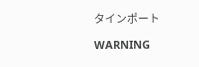タインポート

WARNING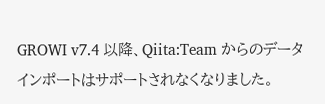GROWI v7.4 以降、Qiita:Team からのデータインポートはサポートされなくなりました。